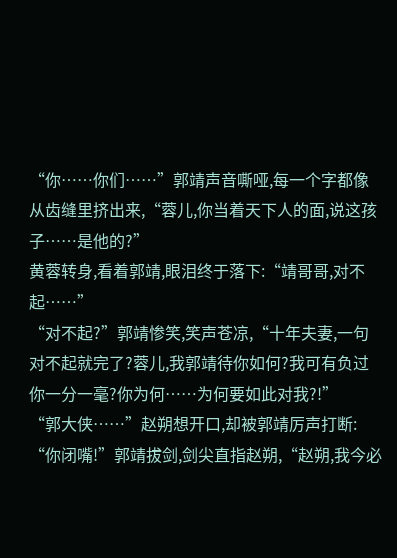“你……你们……”郭靖声音嘶哑,每一个字都像从齿缝里挤出来,“蓉儿,你当着天下人的面,说这孩子……是他的?”
黄蓉转身,看着郭靖,眼泪终于落下:“靖哥哥,对不起……”
“对不起?”郭靖惨笑,笑声苍凉,“十年夫妻,一句对不起就完了?蓉儿,我郭靖待你如何?我可有负过你一分一毫?你为何……为何要如此对我?!”
“郭大侠……”赵朔想开口,却被郭靖厉声打断:
“你闭嘴!”郭靖拔剑,剑尖直指赵朔,“赵朔,我今必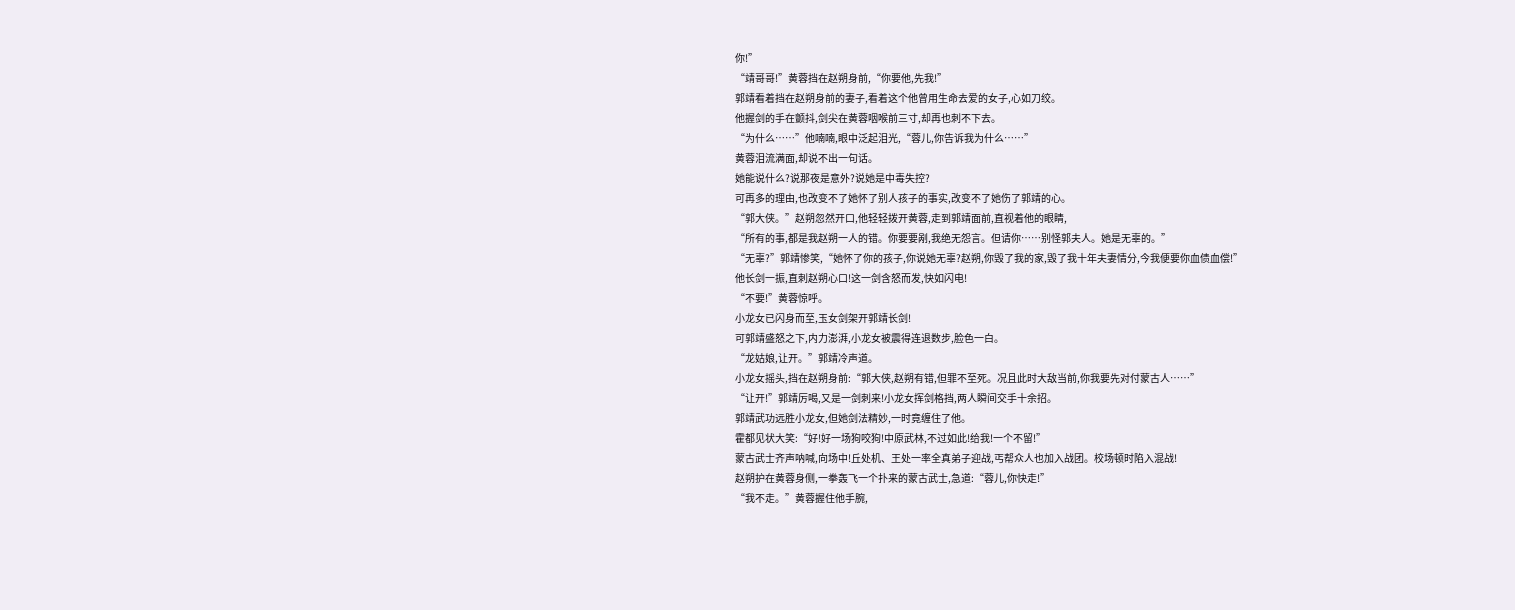你!”
“靖哥哥!”黄蓉挡在赵朔身前,“你要他,先我!”
郭靖看着挡在赵朔身前的妻子,看着这个他曾用生命去爱的女子,心如刀绞。
他握剑的手在颤抖,剑尖在黄蓉咽喉前三寸,却再也刺不下去。
“为什么……”他喃喃,眼中泛起泪光,“蓉儿,你告诉我为什么……”
黄蓉泪流满面,却说不出一句话。
她能说什么?说那夜是意外?说她是中毒失控?
可再多的理由,也改变不了她怀了别人孩子的事实,改变不了她伤了郭靖的心。
“郭大侠。”赵朔忽然开口,他轻轻拨开黄蓉,走到郭靖面前,直视着他的眼睛,
“所有的事,都是我赵朔一人的错。你要要剐,我绝无怨言。但请你……别怪郭夫人。她是无辜的。”
“无辜?”郭靖惨笑,“她怀了你的孩子,你说她无辜?赵朔,你毁了我的家,毁了我十年夫妻情分,今我便要你血债血偿!”
他长剑一振,直刺赵朔心口!这一剑含怒而发,快如闪电!
“不要!”黄蓉惊呼。
小龙女已闪身而至,玉女剑架开郭靖长剑!
可郭靖盛怒之下,内力澎湃,小龙女被震得连退数步,脸色一白。
“龙姑娘,让开。”郭靖冷声道。
小龙女摇头,挡在赵朔身前:“郭大侠,赵朔有错,但罪不至死。况且此时大敌当前,你我要先对付蒙古人……”
“让开!”郭靖厉喝,又是一剑刺来!小龙女挥剑格挡,两人瞬间交手十余招。
郭靖武功远胜小龙女,但她剑法精妙,一时竟缠住了他。
霍都见状大笑:“好!好一场狗咬狗!中原武林,不过如此!给我!一个不留!”
蒙古武士齐声呐喊,向场中!丘处机、王处一率全真弟子迎战,丐帮众人也加入战团。校场顿时陷入混战!
赵朔护在黄蓉身侧,一拳轰飞一个扑来的蒙古武士,急道:“蓉儿,你快走!”
“我不走。”黄蓉握住他手腕,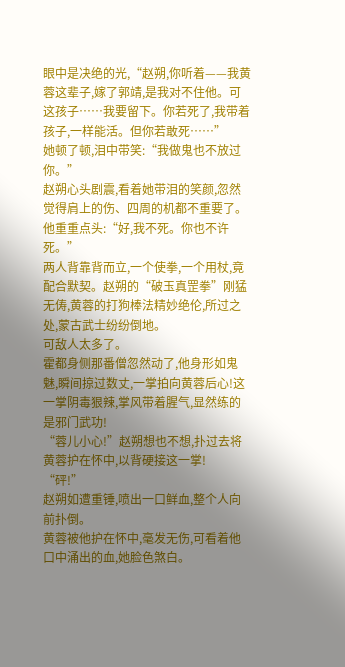眼中是决绝的光,“赵朔,你听着——我黄蓉这辈子,嫁了郭靖,是我对不住他。可这孩子……我要留下。你若死了,我带着孩子,一样能活。但你若敢死……”
她顿了顿,泪中带笑:“我做鬼也不放过你。”
赵朔心头剧震,看着她带泪的笑颜,忽然觉得肩上的伤、四周的机都不重要了。
他重重点头:“好,我不死。你也不许死。”
两人背靠背而立,一个使拳,一个用杖,竟配合默契。赵朔的“破玉真罡拳”刚猛无俦,黄蓉的打狗棒法精妙绝伦,所过之处,蒙古武士纷纷倒地。
可敌人太多了。
霍都身侧那番僧忽然动了,他身形如鬼魅,瞬间掠过数丈,一掌拍向黄蓉后心!这一掌阴毒狠辣,掌风带着腥气,显然练的是邪门武功!
“蓉儿小心!”赵朔想也不想,扑过去将黄蓉护在怀中,以背硬接这一掌!
“砰!”
赵朔如遭重锤,喷出一口鲜血,整个人向前扑倒。
黄蓉被他护在怀中,毫发无伤,可看着他口中涌出的血,她脸色煞白。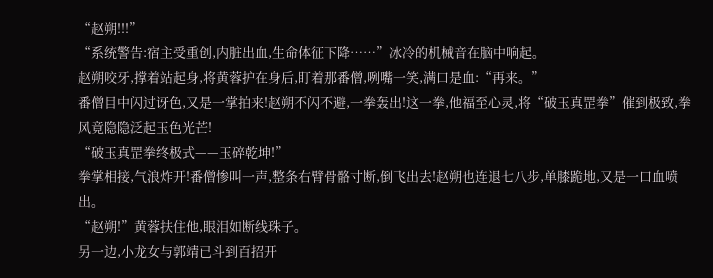“赵朔!!!”
“系统警告:宿主受重创,内脏出血,生命体征下降……”冰冷的机械音在脑中响起。
赵朔咬牙,撑着站起身,将黄蓉护在身后,盯着那番僧,咧嘴一笑,满口是血:“再来。”
番僧目中闪过讶色,又是一掌拍来!赵朔不闪不避,一拳轰出!这一拳,他福至心灵,将“破玉真罡拳”催到极致,拳风竟隐隐泛起玉色光芒!
“破玉真罡拳终极式——玉碎乾坤!”
拳掌相接,气浪炸开!番僧惨叫一声,整条右臂骨骼寸断,倒飞出去!赵朔也连退七八步,单膝跪地,又是一口血喷出。
“赵朔!”黄蓉扶住他,眼泪如断线珠子。
另一边,小龙女与郭靖已斗到百招开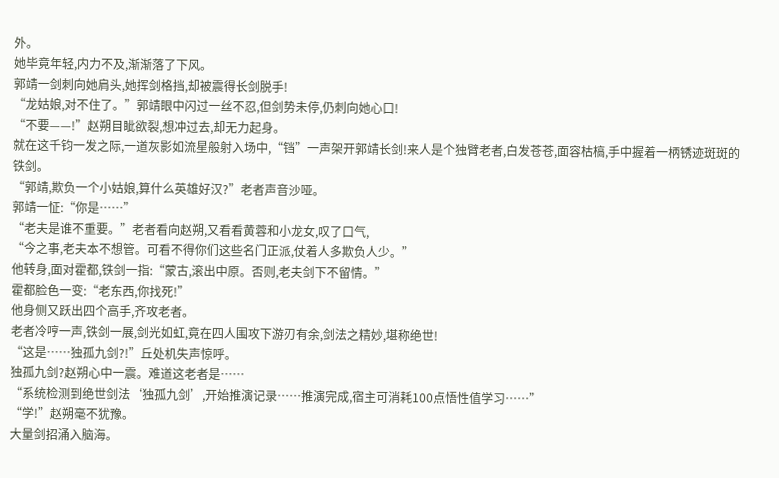外。
她毕竟年轻,内力不及,渐渐落了下风。
郭靖一剑刺向她肩头,她挥剑格挡,却被震得长剑脱手!
“龙姑娘,对不住了。”郭靖眼中闪过一丝不忍,但剑势未停,仍刺向她心口!
“不要——!”赵朔目眦欲裂,想冲过去,却无力起身。
就在这千钧一发之际,一道灰影如流星般射入场中,“铛”一声架开郭靖长剑!来人是个独臂老者,白发苍苍,面容枯槁,手中握着一柄锈迹斑斑的铁剑。
“郭靖,欺负一个小姑娘,算什么英雄好汉?”老者声音沙哑。
郭靖一怔:“你是……”
“老夫是谁不重要。”老者看向赵朔,又看看黄蓉和小龙女,叹了口气,
“今之事,老夫本不想管。可看不得你们这些名门正派,仗着人多欺负人少。”
他转身,面对霍都,铁剑一指:“蒙古,滚出中原。否则,老夫剑下不留情。”
霍都脸色一变:“老东西,你找死!”
他身侧又跃出四个高手,齐攻老者。
老者冷哼一声,铁剑一展,剑光如虹,竟在四人围攻下游刃有余,剑法之精妙,堪称绝世!
“这是……独孤九剑?!”丘处机失声惊呼。
独孤九剑?赵朔心中一震。难道这老者是……
“系统检测到绝世剑法‘独孤九剑’,开始推演记录……推演完成,宿主可消耗100点悟性值学习……”
“学!”赵朔毫不犹豫。
大量剑招涌入脑海。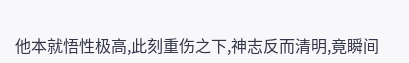他本就悟性极高,此刻重伤之下,神志反而清明,竟瞬间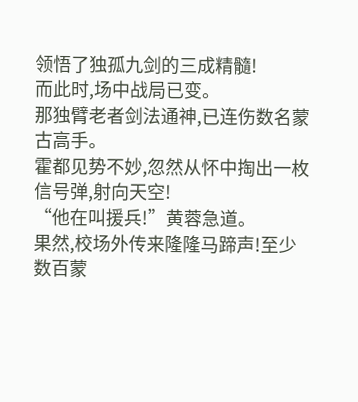领悟了独孤九剑的三成精髓!
而此时,场中战局已变。
那独臂老者剑法通神,已连伤数名蒙古高手。
霍都见势不妙,忽然从怀中掏出一枚信号弹,射向天空!
“他在叫援兵!”黄蓉急道。
果然,校场外传来隆隆马蹄声!至少数百蒙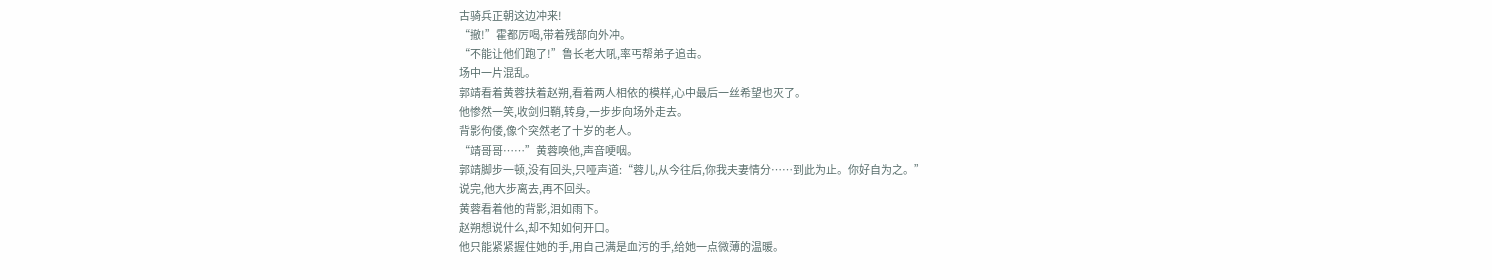古骑兵正朝这边冲来!
“撤!”霍都厉喝,带着残部向外冲。
“不能让他们跑了!”鲁长老大吼,率丐帮弟子追击。
场中一片混乱。
郭靖看着黄蓉扶着赵朔,看着两人相依的模样,心中最后一丝希望也灭了。
他惨然一笑,收剑归鞘,转身,一步步向场外走去。
背影佝偻,像个突然老了十岁的老人。
“靖哥哥……”黄蓉唤他,声音哽咽。
郭靖脚步一顿,没有回头,只哑声道:“蓉儿,从今往后,你我夫妻情分……到此为止。你好自为之。”
说完,他大步离去,再不回头。
黄蓉看着他的背影,泪如雨下。
赵朔想说什么,却不知如何开口。
他只能紧紧握住她的手,用自己满是血污的手,给她一点微薄的温暖。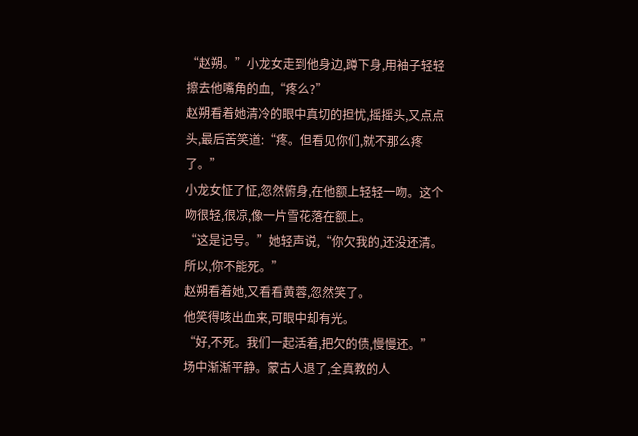“赵朔。”小龙女走到他身边,蹲下身,用袖子轻轻擦去他嘴角的血,“疼么?”
赵朔看着她清冷的眼中真切的担忧,摇摇头,又点点头,最后苦笑道:“疼。但看见你们,就不那么疼了。”
小龙女怔了怔,忽然俯身,在他额上轻轻一吻。这个吻很轻,很凉,像一片雪花落在额上。
“这是记号。”她轻声说,“你欠我的,还没还清。所以,你不能死。”
赵朔看着她,又看看黄蓉,忽然笑了。
他笑得咳出血来,可眼中却有光。
“好,不死。我们一起活着,把欠的债,慢慢还。”
场中渐渐平静。蒙古人退了,全真教的人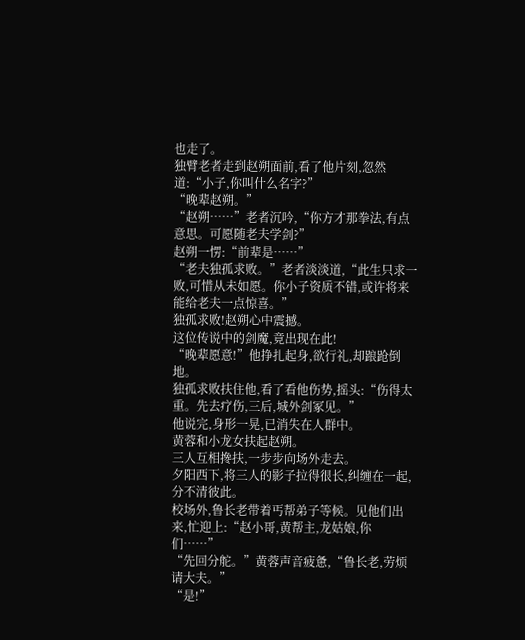也走了。
独臂老者走到赵朔面前,看了他片刻,忽然道:“小子,你叫什么名字?”
“晚辈赵朔。”
“赵朔……”老者沉吟,“你方才那拳法,有点意思。可愿随老夫学剑?”
赵朔一愣:“前辈是……”
“老夫独孤求败。”老者淡淡道,“此生只求一败,可惜从未如愿。你小子资质不错,或许将来能给老夫一点惊喜。”
独孤求败!赵朔心中震撼。
这位传说中的剑魔,竟出现在此!
“晚辈愿意!”他挣扎起身,欲行礼,却踉跄倒地。
独孤求败扶住他,看了看他伤势,摇头:“伤得太重。先去疗伤,三后,城外剑冢见。”
他说完,身形一晃,已消失在人群中。
黄蓉和小龙女扶起赵朔。
三人互相搀扶,一步步向场外走去。
夕阳西下,将三人的影子拉得很长,纠缠在一起,分不清彼此。
校场外,鲁长老带着丐帮弟子等候。见他们出来,忙迎上:“赵小哥,黄帮主,龙姑娘,你们……”
“先回分舵。”黄蓉声音疲惫,“鲁长老,劳烦请大夫。”
“是!”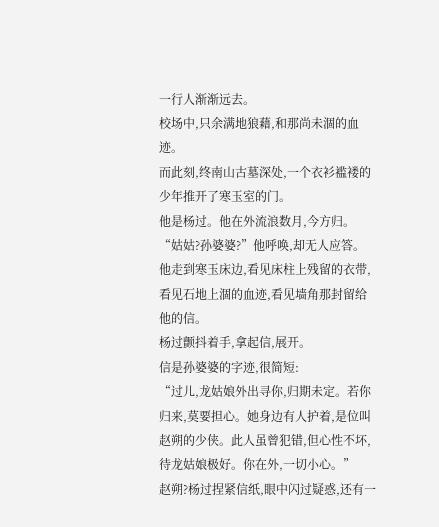一行人渐渐远去。
校场中,只余满地狼藉,和那尚未涸的血迹。
而此刻,终南山古墓深处,一个衣衫褴褛的少年推开了寒玉室的门。
他是杨过。他在外流浪数月,今方归。
“姑姑?孙婆婆?”他呼唤,却无人应答。
他走到寒玉床边,看见床柱上残留的衣带,看见石地上涸的血迹,看见墙角那封留给他的信。
杨过颤抖着手,拿起信,展开。
信是孙婆婆的字迹,很简短:
“过儿,龙姑娘外出寻你,归期未定。若你归来,莫要担心。她身边有人护着,是位叫赵朔的少侠。此人虽曾犯错,但心性不坏,待龙姑娘极好。你在外,一切小心。”
赵朔?杨过捏紧信纸,眼中闪过疑惑,还有一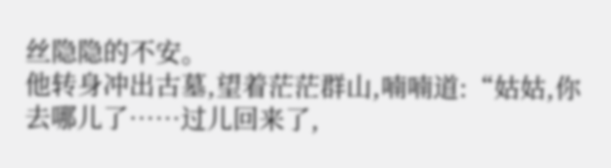丝隐隐的不安。
他转身冲出古墓,望着茫茫群山,喃喃道:“姑姑,你去哪儿了……过儿回来了,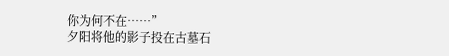你为何不在……”
夕阳将他的影子投在古墓石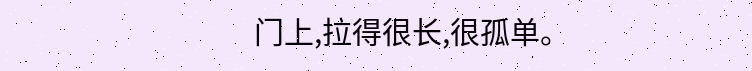门上,拉得很长,很孤单。